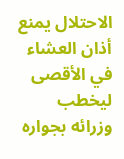الاحتلال يمنع أذان العشاء في الأقصى ليخطب وزرائه بجواره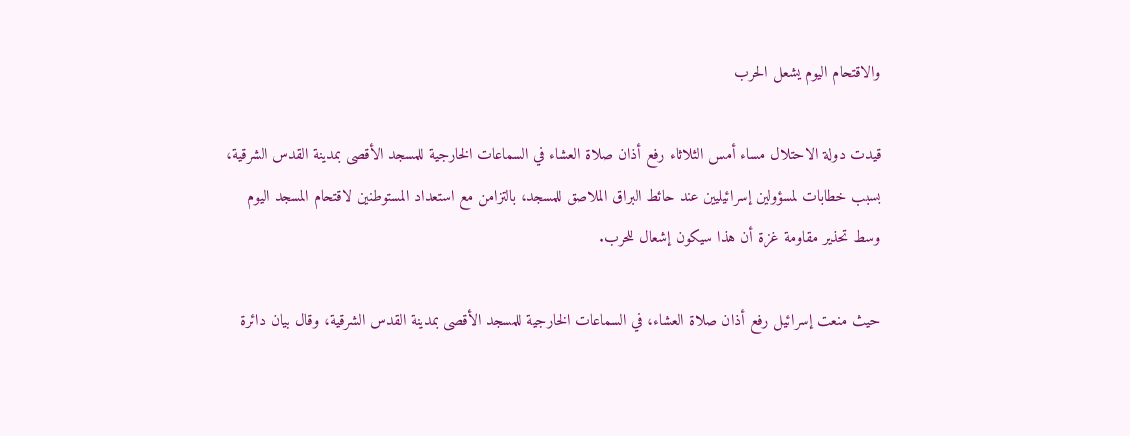والاقتحام اليوم يشعل الحرب

قيدت دولة الاحتلال مساء أمس الثلاثاء رفع أذان صلاة العشاء في السماعات الخارجية للمسجد الأقصى بمدينة القدس الشرقية، بسبب خطابات لمسؤولين إسرائيليين عند حائط البراق الملاصق للمسجد، بالتزامن مع استعداد المستوطنين لاقتحام المسجد اليوم وسط تحذير مقاومة غزة أن هذا سيكون إشعال للحرب.

حيث منعت إسرائيل رفع أذان صلاة العشاء، في السماعات الخارجية للمسجد الأقصى بمدينة القدس الشرقية، وقال بيان دائرة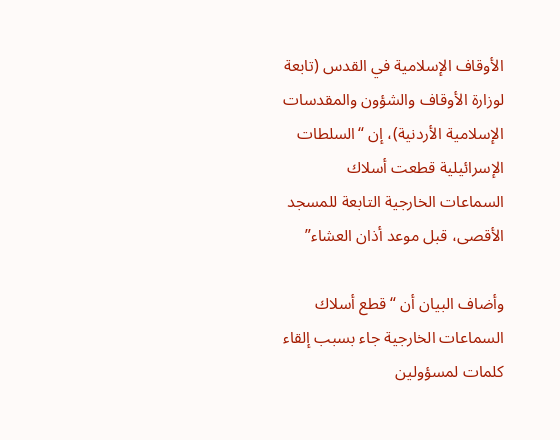الأوقاف الإسلامية في القدس (تابعة لوزارة الأوقاف والشؤون والمقدسات الإسلامية الأردنية)، إن “السلطات الإسرائيلية قطعت أسلاك السماعات الخارجية التابعة للمسجد الأقصى، قبل موعد أذان العشاء”

وأضاف البيان أن “قطع أسلاك السماعات الخارجية جاء بسبب إلقاء كلمات لمسؤولين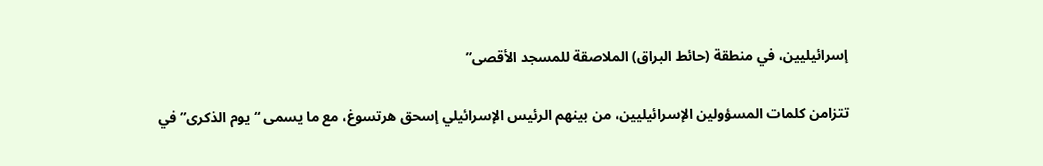إسرائيليين، في منطقة (حائط البراق) الملاصقة للمسجد الأقصى”

تتزامن كلمات المسؤولين الإسرائيليين، من بينهم الرئيس الإسرائيلي إسحق هرتسوغ، مع ما يسمى “يوم الذكرى” في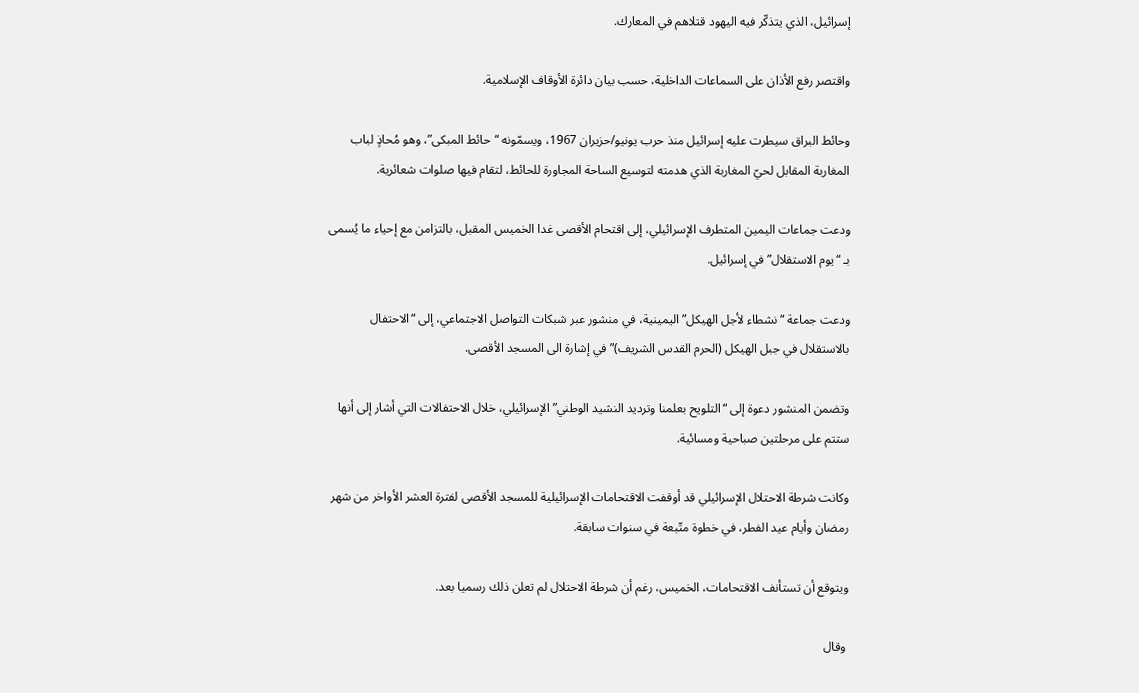إسرائيل، الذي يتذكّر فيه اليهود قتلاهم في المعارك.

واقتصر رفع الأذان على السماعات الداخلية، حسب بيان دائرة الأوقاف الإسلامية.

وحائط البراق سيطرت عليه إسرائيل منذ حرب يونيو/حزيران 1967، ويسمّونه “حائط المبكى”، وهو مُحاذٍ لباب المغاربة المقابل لحيّ المغاربة الذي هدمته لتوسيع الساحة المجاورة للحائط، لتقام فيها صلوات شعائرية.

ودعت جماعات اليمين المتطرف الإسرائيلي، إلى اقتحام الأقصى غدا الخميس المقبل، بالتزامن مع إحياء ما يُسمى بـ “يوم الاستقلال” في إسرائيل.

ودعت جماعة “نشطاء لأجل الهيكل” اليمينية، في منشور عبر شبكات التواصل الاجتماعي، إلى “الاحتفال بالاستقلال في جبل الهيكل (الحرم القدس الشريف)” في إشارة الى المسجد الأقصى.

وتضمن المنشور دعوة إلى “التلويح بعلمنا وترديد النشيد الوطني” الإسرائيلي، خلال الاحتفالات التي أشار إلى أنها ستتم على مرحلتين صباحية ومسائية.

وكانت شرطة الاحتلال الإسرائيلي قد أوقفت الاقتحامات الإسرائيلية للمسجد الأقصى لفترة العشر الأواخر من شهر رمضان وأيام عيد الفطر، في خطوة متّبعة في سنوات سابقة.

ويتوقع أن تستأنف الاقتحامات، الخميس، رغم أن شرطة الاحتلال لم تعلن ذلك رسميا بعد.

 وقال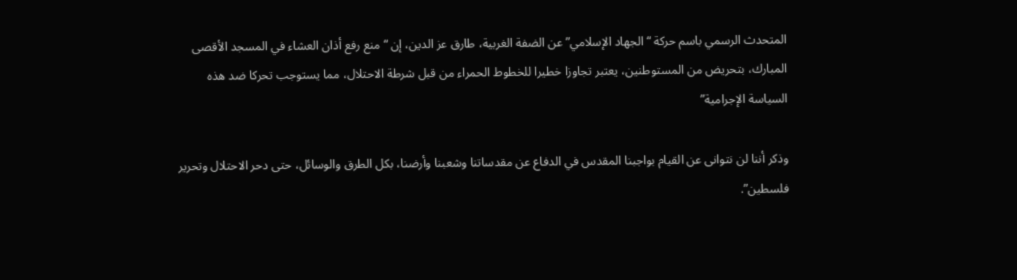المتحدث الرسمي باسم حركة “الجهاد الإسلامي” عن الضفة الغربية، طارق عز الدين، إن “منع رفع أذان العشاء في المسجد الأقصى المبارك، بتحريض من المستوطنين، يعتبر تجاوزا خطيرا للخطوط الحمراء من قبل شرطة الاحتلال، مما يستوجب تحركا ضد هذه السياسة الإجرامية”

وذكر أننا لن نتوانى عن القيام بواجبنا المقدس في الدفاع عن مقدساتنا وشعبنا وأرضنا، بكل الطرق والوسائل، حتى دحر الاحتلال وتحرير فلسطين”.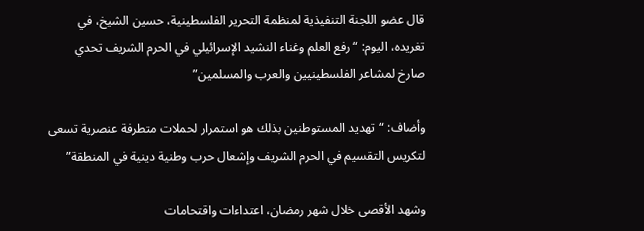قال عضو اللجنة التنفيذية لمنظمة التحرير الفلسطينية، حسين الشيخ، في تغريده، اليوم: “رفع العلم وغناء النشيد الإسرائيلي في الحرم الشريف تحدي صارخ لمشاعر الفلسطينيين والعرب والمسلمين”

وأضاف: “تهديد المستوطنين بذلك هو استمرار لحملات متطرفة عنصرية تسعى لتكريس التقسيم في الحرم الشريف وإشعال حرب وطنية دينية في المنطقة”

وشهد الأقصى خلال شهر رمضان، اعتداءات واقتحامات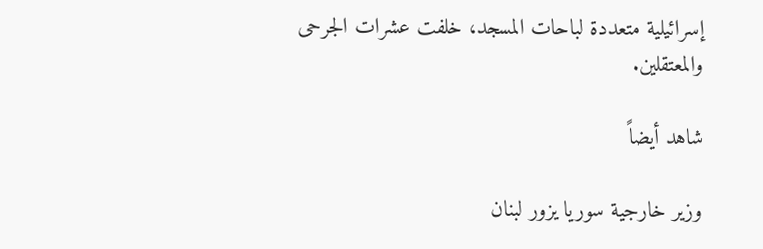إسرائيلية متعددة لباحات المسجد، خلفت عشرات الجرحى والمعتقلين.

شاهد أيضاً

وزير خارجية سوريا يزور لبنان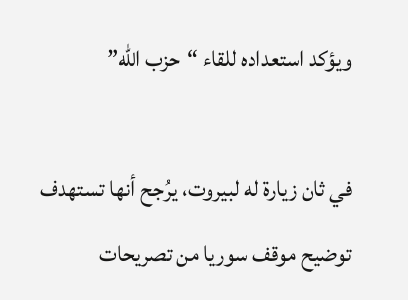ويؤكد استعداده للقاء “حزب الله”

في ثان زيارة له لبيروت، يرُجح أنها تستهدف توضيح موقف سوريا من تصريحات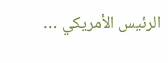الرئيس الأمريكي …